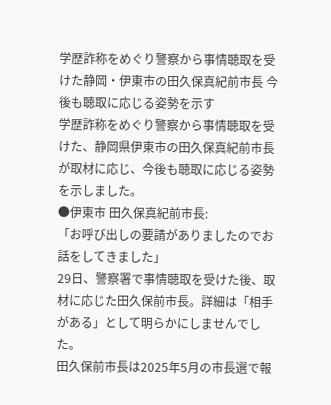学歴詐称をめぐり警察から事情聴取を受けた静岡・伊東市の田久保真紀前市長 今後も聴取に応じる姿勢を示す
学歴詐称をめぐり警察から事情聴取を受けた、静岡県伊東市の田久保真紀前市長が取材に応じ、今後も聴取に応じる姿勢を示しました。
●伊東市 田久保真紀前市長:
「お呼び出しの要請がありましたのでお話をしてきました」
29日、警察署で事情聴取を受けた後、取材に応じた田久保前市長。詳細は「相手がある」として明らかにしませんでした。
田久保前市長は2025年5月の市長選で報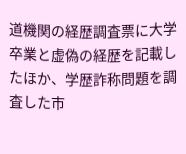道機関の経歴調査票に大学卒業と虚偽の経歴を記載したほか、学歴詐称問題を調査した市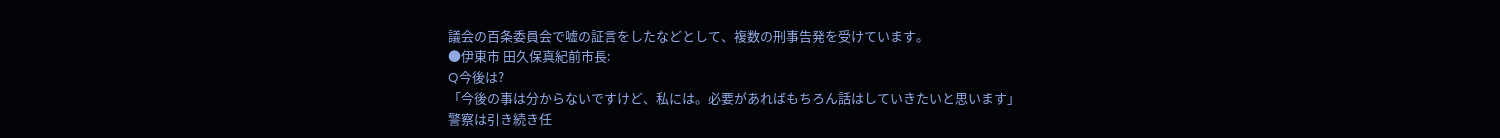議会の百条委員会で嘘の証言をしたなどとして、複数の刑事告発を受けています。
●伊東市 田久保真紀前市長:
Q今後は?
「今後の事は分からないですけど、私には。必要があればもちろん話はしていきたいと思います」
警察は引き続き任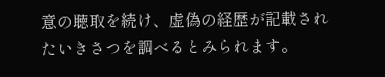意の聴取を続け、虚偽の経歴が記載されたいきさつを調べるとみられます。